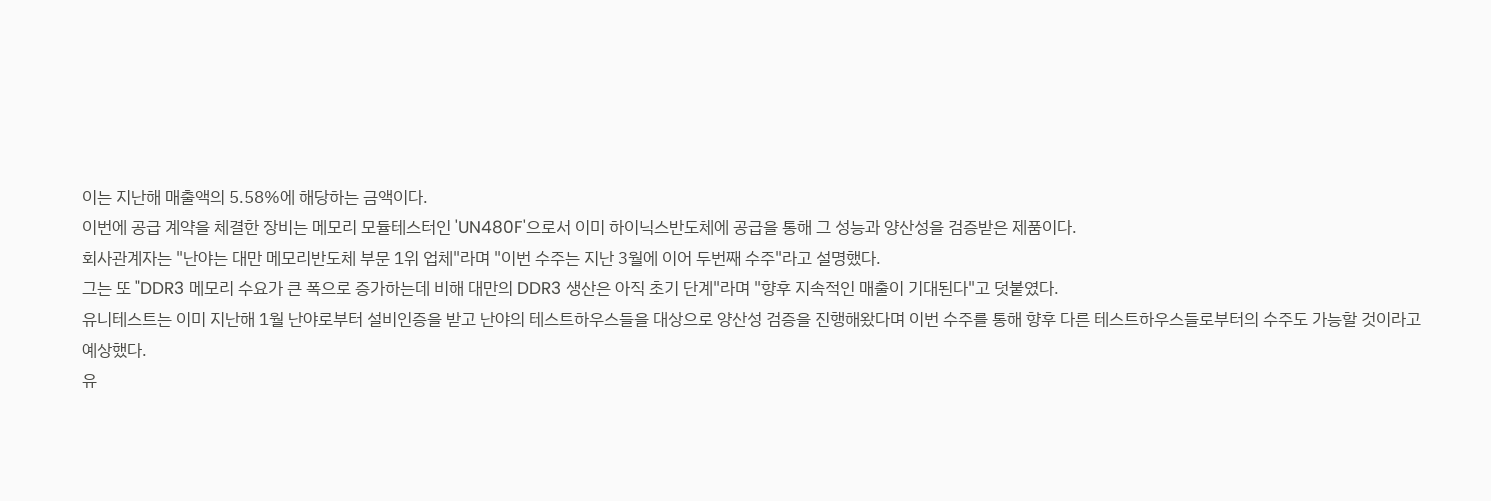이는 지난해 매출액의 5.58%에 해당하는 금액이다.
이번에 공급 계약을 체결한 장비는 메모리 모듈테스터인 'UN480F'으로서 이미 하이닉스반도체에 공급을 통해 그 성능과 양산성을 검증받은 제품이다.
회사관계자는 "난야는 대만 메모리반도체 부문 1위 업체"라며 "이번 수주는 지난 3월에 이어 두번째 수주"라고 설명했다.
그는 또 "DDR3 메모리 수요가 큰 폭으로 증가하는데 비해 대만의 DDR3 생산은 아직 초기 단계"라며 "향후 지속적인 매출이 기대된다"고 덧붙였다.
유니테스트는 이미 지난해 1월 난야로부터 설비인증을 받고 난야의 테스트하우스들을 대상으로 양산성 검증을 진행해왔다며 이번 수주를 통해 향후 다른 테스트하우스들로부터의 수주도 가능할 것이라고 예상했다.
유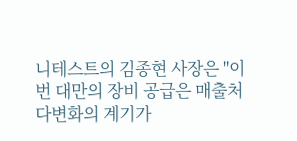니테스트의 김종현 사장은 "이번 대만의 장비 공급은 매출처 다변화의 계기가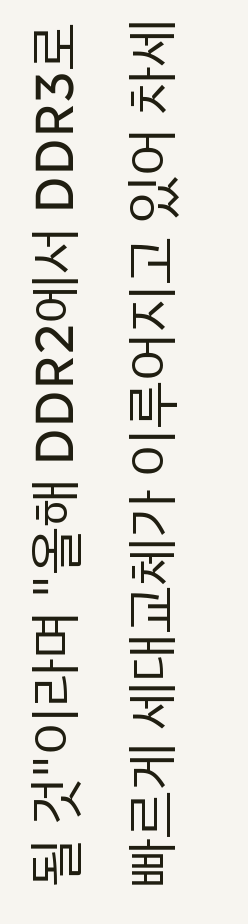될 것"이라며 "올해 DDR2에서 DDR3로 빠르게 세대교체가 이루어지고 있어 차세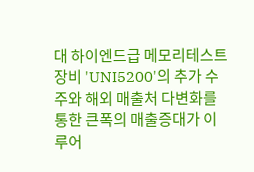대 하이엔드급 메모리테스트 장비 'UNI5200'의 추가 수주와 해외 매출처 다변화를 통한 큰폭의 매출증대가 이루어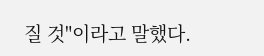질 것"이라고 말했다.